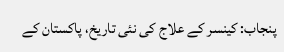پنجاب: کینسر کے علاج کی نئی تاریخ، پاکستان کے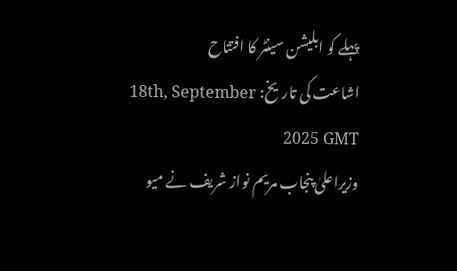پہلے کو ابلیشن سینٹر کا افتتاح
اشاعت کی تاریخ: 18th, September 2025 GMT
وزیراعلیٰ پنجاب مریم نواز شریف نے میو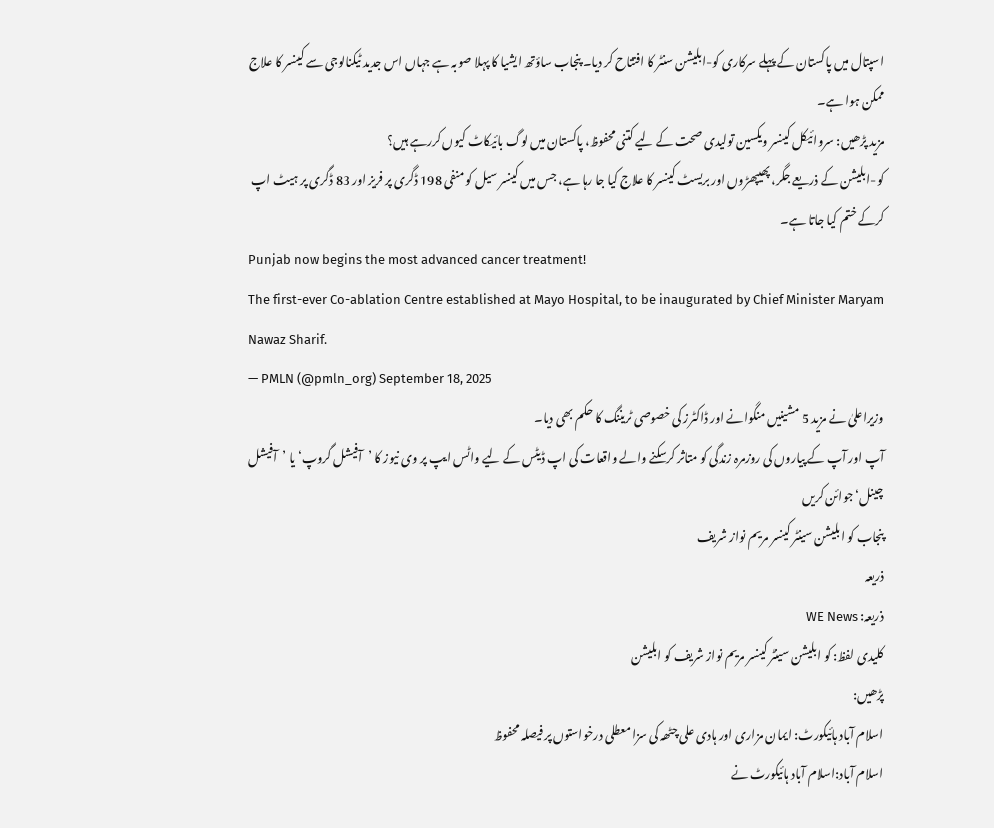اسپتال میں پاکستان کے پہلے سرکاری کو-ابلیشن سنٹر کا افتتاح کر دیا۔ پنجاب ساؤتھ ایشیا کا پہلا صوبہ ہے جہاں اس جدید ٹیکنالوجی سے کینسر کا علاج ممکن ہوا ہے۔
مزید پڑھیں: سروائیکل کینسر ویکسین تولیدی صحت کے لیے کتنی محفوظ، پاکستان میں لوگ بائیکاٹ کیوں کررہے ہیں؟
کو-ابلیشن کے ذریعے جگر، پھیپھڑوں اور بریسٹ کینسر کا علاج کیا جا رہا ہے، جس میں کینسر سیل کو منفی 198 ڈگری پر فریز اور 83 ڈگری پر ہیٹ اپ کرکے ختم کیا جاتا ہے۔
Punjab now begins the most advanced cancer treatment!
The first-ever Co-ablation Centre established at Mayo Hospital, to be inaugurated by Chief Minister Maryam Nawaz Sharif.
— PMLN (@pmln_org) September 18, 2025
وزیراعلیٰ نے مزید 5 مشینیں منگوانے اور ڈاکٹرز کی خصوصی ٹریننگ کا حکم بھی دیا۔
آپ اور آپ کے پیاروں کی روزمرہ زندگی کو متاثر کرسکنے والے واقعات کی اپ ڈیٹس کے لیے واٹس ایپ پر وی نیوز کا ’آفیشل گروپ‘ یا ’آفیشل چینل‘ جوائن کریں
پنجاب کو ابلیشن سینٹر کینسر مریم نواز شریف
ذریعہ
ذریعہ: WE News
کلیدی لفظ: کو ابلیشن سینٹر کینسر مریم نواز شریف کو ابلیشن
پڑھیں:
اسلام آباد ہائیکورٹ: ایمان مزاری اور ہادی علی چٹھہ کی سزا معطلی درخواستوں پر فیصلہ محفوظ
اسلام آباد:اسلام آباد ہائیکورٹ نے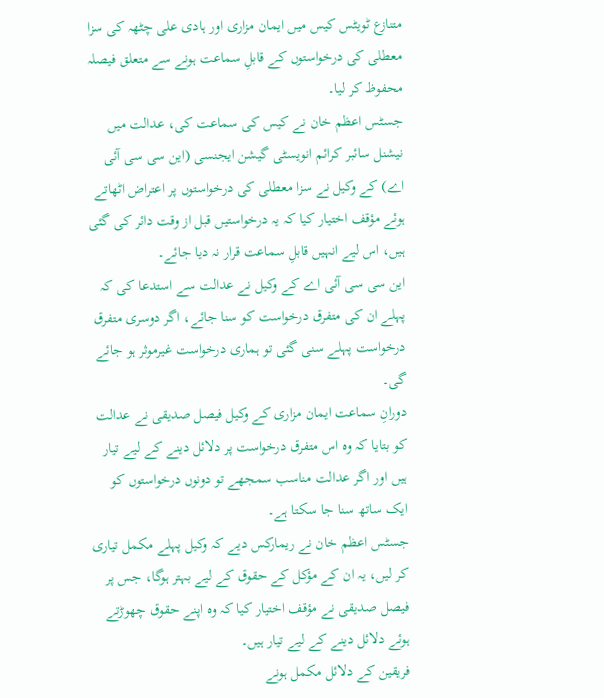متنازع ٹویٹس کیس میں ایمان مزاری اور ہادی علی چٹھہ کی سزا معطلی کی درخواستوں کے قابلِ سماعت ہونے سے متعلق فیصلہ محفوظ کر لیا۔
جسٹس اعظم خان نے کیس کی سماعت کی، عدالت میں نیشنل سائبر کرائم انویسٹی گیشن ایجنسی (این سی سی آئی اے) کے وکیل نے سزا معطلی کی درخواستوں پر اعتراض اٹھاتے ہوئے مؤقف اختیار کیا کہ یہ درخواستیں قبل از وقت دائر کی گئی ہیں، اس لیے انہیں قابلِ سماعت قرار نہ دیا جائے۔
این سی سی آئی اے کے وکیل نے عدالت سے استدعا کی کہ پہلے ان کی متفرق درخواست کو سنا جائے، اگر دوسری متفرق درخواست پہلے سنی گئی تو ہماری درخواست غیرموثر ہو جائے گی۔
دورانِ سماعت ایمان مزاری کے وکیل فیصل صدیقی نے عدالت کو بتایا کہ وہ اس متفرق درخواست پر دلائل دینے کے لیے تیار ہیں اور اگر عدالت مناسب سمجھے تو دونوں درخواستوں کو ایک ساتھ سنا جا سکتا ہے۔
جسٹس اعظم خان نے ریمارکس دیے کہ وکیل پہلے مکمل تیاری کر لیں، یہ ان کے مؤکل کے حقوق کے لیے بہتر ہوگا، جس پر فیصل صدیقی نے مؤقف اختیار کیا کہ وہ اپنے حقوق چھوڑتے ہوئے دلائل دینے کے لیے تیار ہیں۔
فریقین کے دلائل مکمل ہونے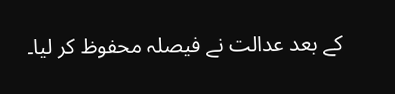کے بعد عدالت نے فیصلہ محفوظ کر لیا۔